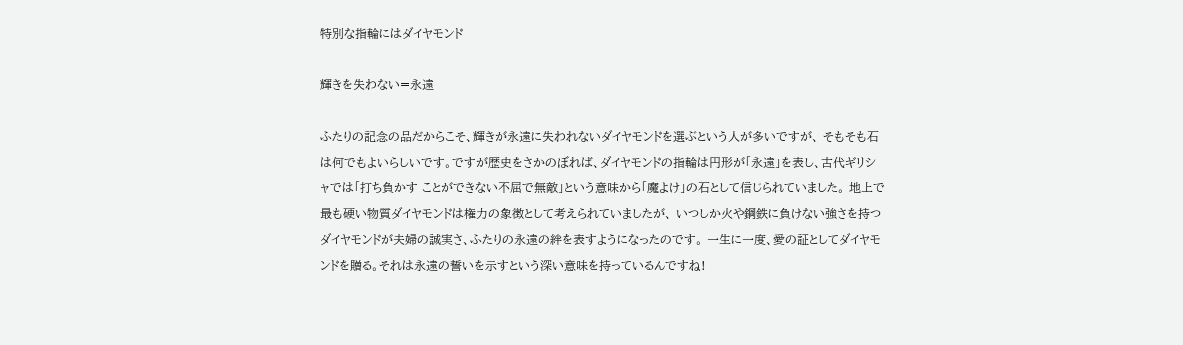特別な指輪にはダイヤモンド

輝きを失わない=永遠

ふたりの記念の品だからこそ、輝きが永遠に失われないダイヤモンドを選ぶという人が多いですが、 そもそも石は何でもよいらしいです。ですが歴史をさかのぼれば、ダイヤモンドの指輪は円形が「永遠」を表し、古代ギリシャでは「打ち負かす ことができない不屈で無敵」という意味から「魔よけ」の石として信じられていました。 地上で最も硬い物質ダイヤモンドは権力の象徴として考えられていましたが、 いつしか火や鋼鉄に負けない強さを持つダイヤモンドが夫婦の誠実さ、ふたりの永遠の絆を表すようになったのです。 一生に一度、愛の証としてダイヤモンドを贈る。それは永遠の誓いを示すという深い意味を持っているんですね!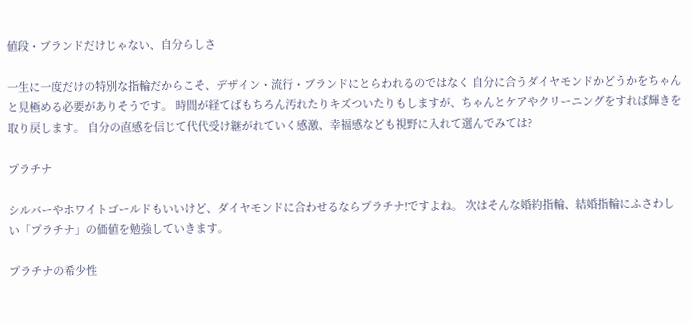値段・ブランドだけじゃない、自分らしさ

一生に一度だけの特別な指輪だからこそ、デザイン・流行・ブランドにとらわれるのではなく 自分に合うダイヤモンドかどうかをちゃんと見極める必要がありそうです。 時間が経てばもちろん汚れたりキズついたりもしますが、ちゃんとケアやクリーニングをすれば輝きを取り戻します。 自分の直感を信じて代代受け継がれていく感激、幸福感なども視野に入れて選んでみては?

プラチナ

シルバーやホワイトゴールドもいいけど、ダイヤモンドに合わせるならプラチナ!ですよね。 次はそんな婚約指輪、結婚指輪にふさわしい「プラチナ」の価値を勉強していきます。

プラチナの希少性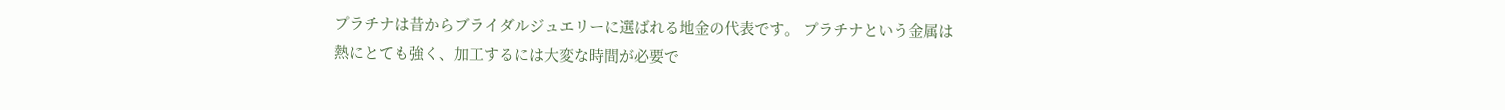プラチナは昔からブライダルジュエリーに選ばれる地金の代表です。 プラチナという金属は熱にとても強く、加工するには大変な時間が必要で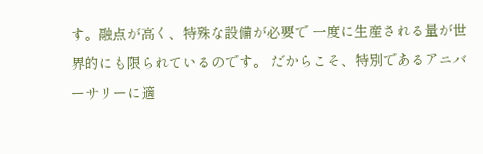す。融点が高く、特殊な設備が必要で 一度に生産される量が世界的にも限られているのです。 だからこそ、特別であるアニバーサリーに適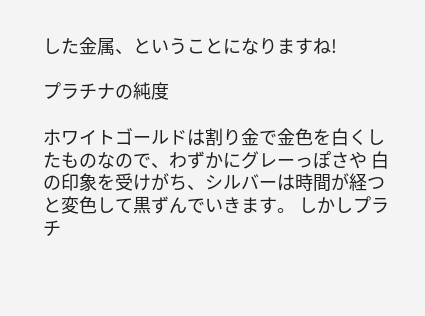した金属、ということになりますね!

プラチナの純度

ホワイトゴールドは割り金で金色を白くしたものなので、わずかにグレーっぽさや 白の印象を受けがち、シルバーは時間が経つと変色して黒ずんでいきます。 しかしプラチ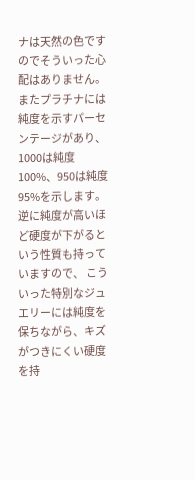ナは天然の色ですのでそういった心配はありません。 またプラチナには純度を示すパーセンテージがあり、1000は純度100%、950は純度95%を示します。 逆に純度が高いほど硬度が下がるという性質も持っていますので、 こういった特別なジュエリーには純度を保ちながら、キズがつきにくい硬度を持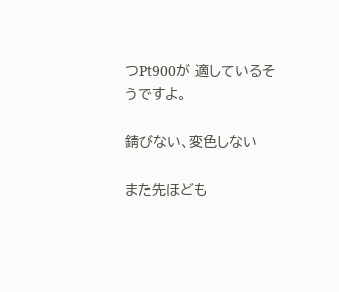つPt900が 適しているそうですよ。

錆びない、変色しない

また先ほども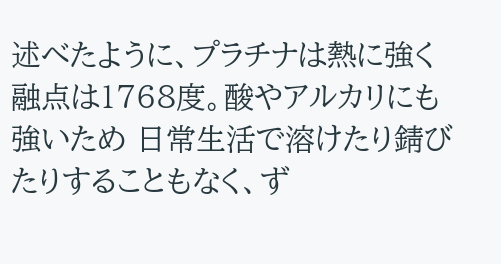述べたように、プラチナは熱に強く融点は1768度。酸やアルカリにも強いため 日常生活で溶けたり錆びたりすることもなく、ず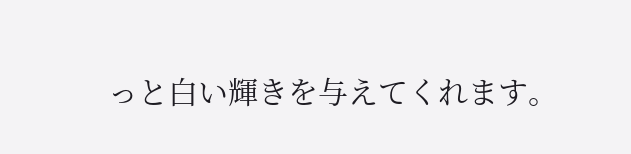っと白い輝きを与えてくれます。